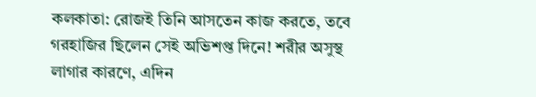কলকাতা: রোজই তিনি আসতেন কাজ করতে, তবে গরহাজির ছিলেন সেই অভিশপ্ত দিনে! শরীর অসুস্থ লাগার কারণে, এদিন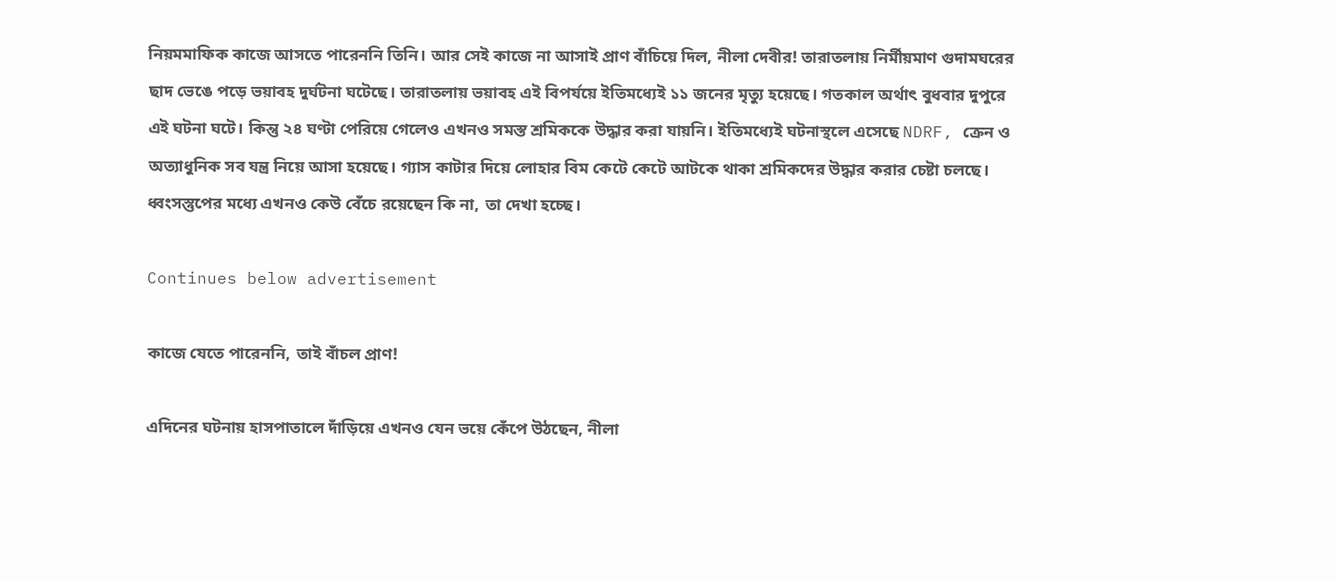নিয়মমাফিক কাজে আসতে পারেননি তিনি। আর সেই কাজে না আসাই প্রাণ বাঁচিয়ে দিল, নীলা দেবীর! তারাতলায় নির্মীয়মাণ গুদামঘরের ছাদ ভেঙে পড়ে ভয়াবহ দুর্ঘটনা ঘটেছে। তারাতলায় ভয়াবহ এই বিপর্যয়ে ইতিমধ্যেই ১১ জনের মৃত্যু হয়েছে। গতকাল অর্থাৎ বুধবার দুপুরে এই ঘটনা ঘটে। কিন্তু ২৪ ঘণ্টা পেরিয়ে গেলেও এখনও সমস্ত শ্রমিককে উদ্ধার করা যায়নি। ইতিমধ্যেই ঘটনাস্থলে এসেছে NDRF, ক্রেন ও অত্যাধুনিক সব যন্ত্র নিয়ে আসা হয়েছে। গ্যাস কাটার দিয়ে লোহার বিম কেটে কেটে আটকে থাকা শ্রমিকদের উদ্ধার করার চেষ্টা চলছে। ধ্বংসস্তুপের মধ্যে এখনও কেউ বেঁচে রয়েছেন কি না, তা দেখা হচ্ছে।

Continues below advertisement

কাজে যেতে পারেননি, তাই বাঁচল প্রাণ!

এদিনের ঘটনায় হাসপাতালে দাঁড়িয়ে এখনও যেন ভয়ে কেঁপে উঠছেন, নীলা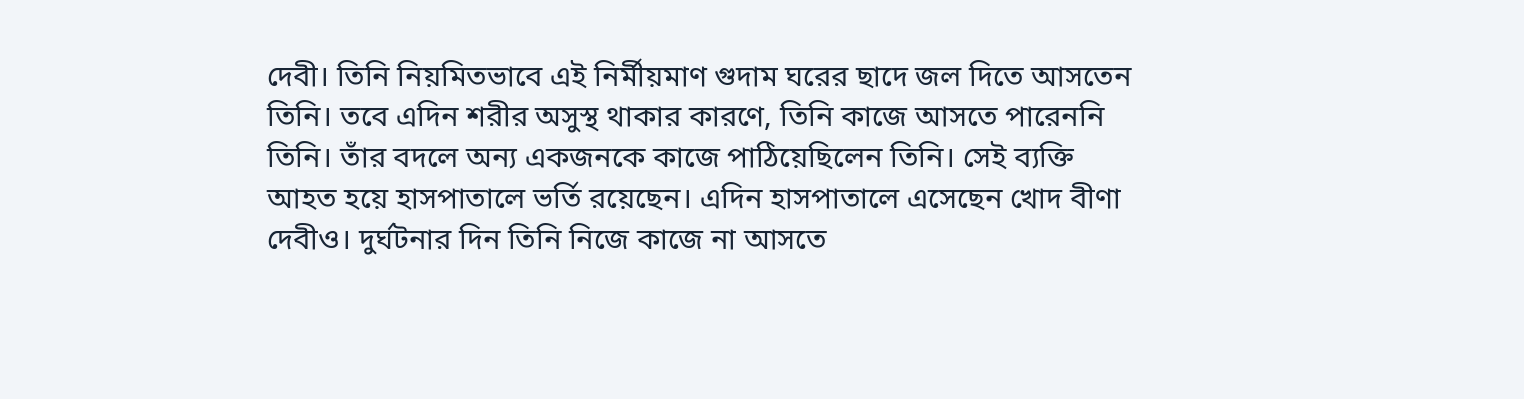দেবী। তিনি নিয়মিতভাবে এই নির্মীয়মাণ গুদাম ঘরের ছাদে জল দিতে আসতেন তিনি। তবে এদিন শরীর অসুস্থ থাকার কারণে, তিনি কাজে আসতে পারেননি তিনি। তাঁর বদলে অন্য একজনকে কাজে পাঠিয়েছিলেন তিনি। সেই ব্যক্তি আহত হয়ে হাসপাতালে ভর্তি রয়েছেন। এদিন হাসপাতালে এসেছেন খোদ বীণা দেবীও। দুর্ঘটনার দিন তিনি নিজে কাজে না আসতে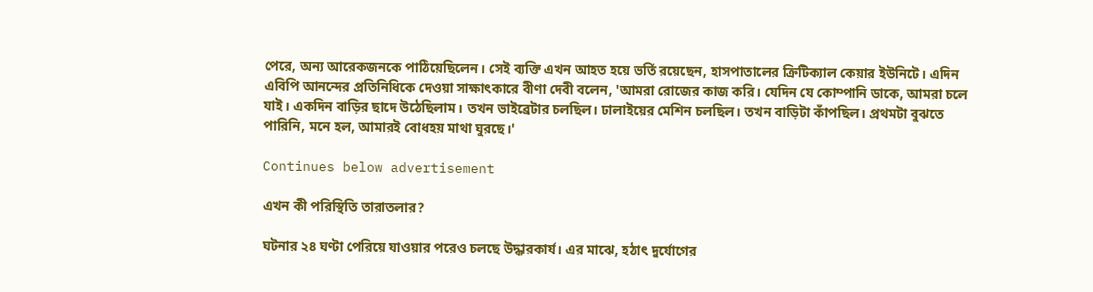পেরে, অন্য আরেকজনকে পাঠিয়েছিলেন। সেই ব্যক্তি এখন আহত হয়ে ভর্তি রয়েছেন, হাসপাতালের ক্রিটিক্যাল কেয়ার ইউনিটে। এদিন এবিপি আনন্দের প্রতিনিধিকে দেওয়া সাক্ষাৎকারে বীণা দেবী বলেন, 'আমরা রোজের কাজ করি। যেদিন যে কোম্পানি ডাকে, আমরা চলে যাই। একদিন বাড়ির ছাদে উঠেছিলাম। তখন ভাইব্রেটার চলছিল। ঢালাইয়ের মেশিন চলছিল। তখন বাড়িটা কাঁপছিল। প্রথমটা বুঝতে পারিনি, মনে হল, আমারই বোধহয় মাথা ঘুরছে।'

Continues below advertisement

এখন কী পরিস্থিতি তারাতলার?

ঘটনার ২৪ ঘণ্টা পেরিয়ে যাওয়ার পরেও চলছে উদ্ধারকার্য। এর মাঝে, হঠাৎ দুর্যোগের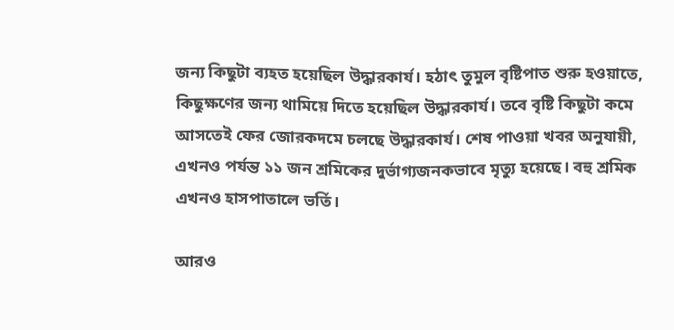জন্য কিছুটা ব্যহত হয়েছিল উদ্ধারকার্য। হঠাৎ তুমুল বৃষ্টিপাত শুরু হওয়াতে, কিছুক্ষণের জন্য থামিয়ে দিতে হয়েছিল উদ্ধারকার্য। তবে বৃষ্টি কিছুটা কমে আসতেই ফের জোরকদমে চলছে উদ্ধারকার্য। শেষ পাওয়া খবর অনুযায়ী, এখনও পর্যন্ত ১১ জন শ্রমিকের দুর্ভাগ্যজনকভাবে মৃত্যু হয়েছে। বহু শ্রমিক এখনও হাসপাতালে ভর্তি।

আরও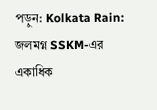পড়ুন: Kolkata Rain: জলমগ্ন SSKM-এর একাধিক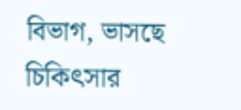বিভাগ, ভাসছে চিকিৎসার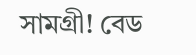সামগ্রী! বেড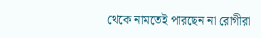থেকে নামতেই পারছেন না রোগীরা